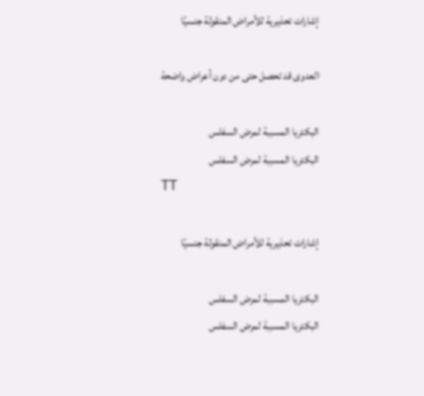إشارات تحذيرية للأمراض المنقولة جنسيًا

العدوى قد تحصل حتى من دون أعراض واضحة

البكتريا المسببة لمرض السفلس
البكتريا المسببة لمرض السفلس
TT

إشارات تحذيرية للأمراض المنقولة جنسيًا

البكتريا المسببة لمرض السفلس
البكتريا المسببة لمرض السفلس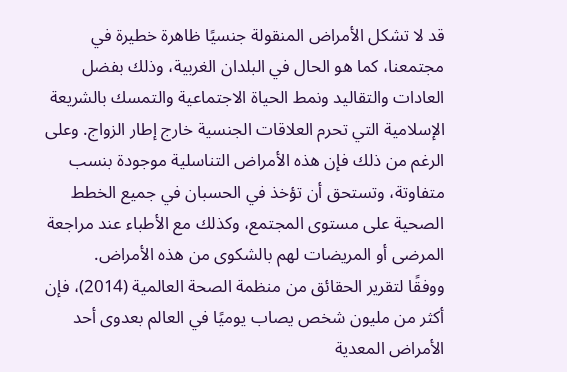قد لا تشكل الأمراض المنقولة جنسيًا ظاهرة خطيرة في مجتمعنا، كما هو الحال في البلدان الغربية، وذلك بفضل العادات والتقاليد ونمط الحياة الاجتماعية والتمسك بالشريعة الإسلامية التي تحرم العلاقات الجنسية خارج إطار الزواج. وعلى الرغم من ذلك فإن هذه الأمراض التناسلية موجودة بنسب متفاوتة، وتستحق أن تؤخذ في الحسبان في جميع الخطط الصحية على مستوى المجتمع، وكذلك مع الأطباء عند مراجعة المرضى أو المريضات لهم بالشكوى من هذه الأمراض.
ووفقًا لتقرير الحقائق من منظمة الصحة العالمية (2014)، فإن أكثر من مليون شخص يصاب يوميًا في العالم بعدوى أحد الأمراض المعدية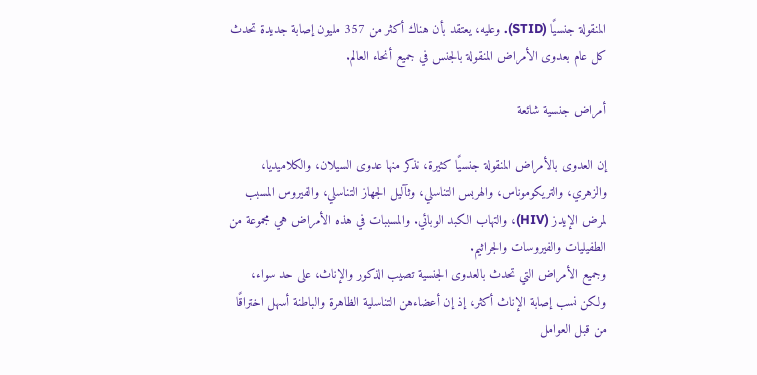المنقولة جنسيًا (STID). وعليه، يعتقد بأن هناك أكثر من 357 مليون إصابة جديدة تحدث كل عام بعدوى الأمراض المنقولة بالجنس في جميع أنحاء العالم.

أمراض جنسية شائعة

إن العدوى بالأمراض المنقولة جنسيًا كثيرة، نذكر منها عدوى السيلان، والكلاميديا، والزهري، والتريكوموناس، والهربس التناسلي، وثآليل الجهاز التناسلي، والفيروس المسبب لمرض الإيدز (HIV)، والتهاب الكبد الوبائي. والمسببات في هذه الأمراض هي مجموعة من الطفيليات والفيروسات والجراثيم.
وجميع الأمراض التي تحدث بالعدوى الجنسية تصيب الذكور والإناث، على حد سواء، ولكن نسب إصابة الإناث أكثر، إذ إن أعضاءهن التناسلية الظاهرة والباطنة أسهل اختراقًا من قبل العوامل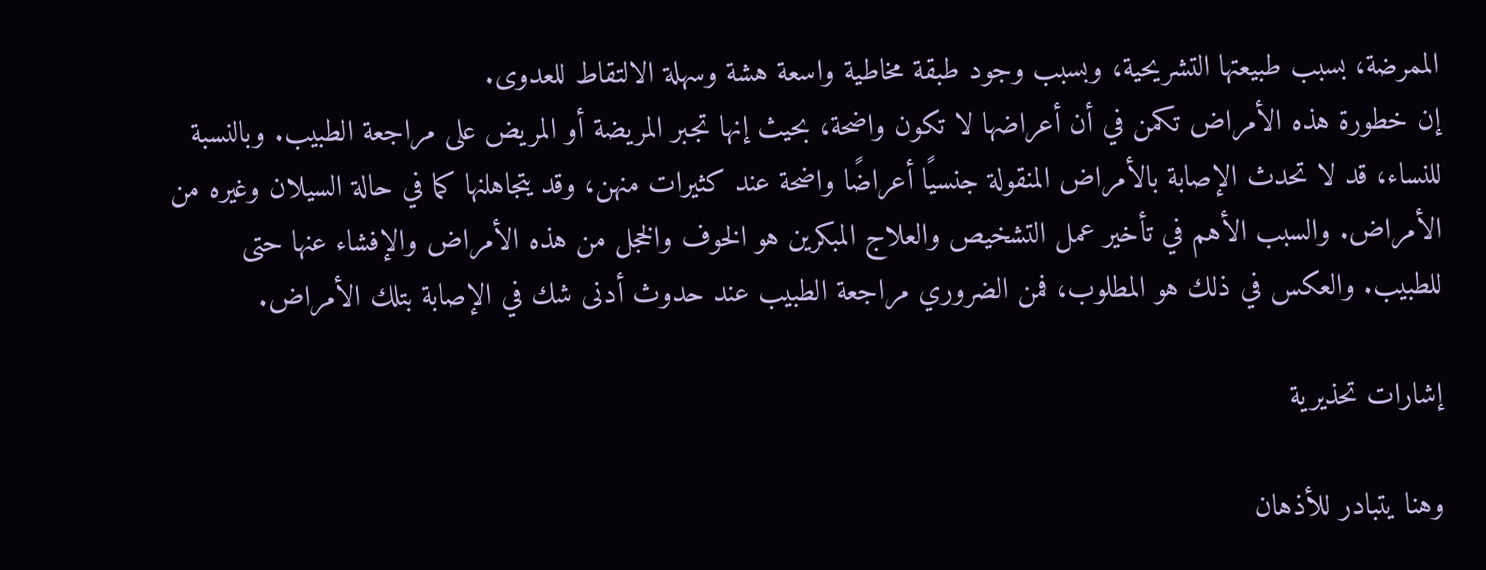الممرضة، بسبب طبيعتها التشريحية، وبسبب وجود طبقة مخاطية واسعة هشة وسهلة الالتقاط للعدوى.
إن خطورة هذه الأمراض تكمن في أن أعراضها لا تكون واضحة، بحيث إنها تجبر المريضة أو المريض على مراجعة الطبيب. وبالنسبة للنساء، قد لا تحدث الإصابة بالأمراض المنقولة جنسيًا أعراضًا واضحة عند كثيرات منهن، وقد يتجاهلنها كما في حالة السيلان وغيره من الأمراض. والسبب الأهم في تأخير عمل التشخيص والعلاج المبكرين هو الخوف والخجل من هذه الأمراض والإفشاء عنها حتى للطبيب. والعكس في ذلك هو المطلوب، فمن الضروري مراجعة الطبيب عند حدوث أدنى شك في الإصابة بتلك الأمراض.

إشارات تحذيرية

وهنا يتبادر للأذهان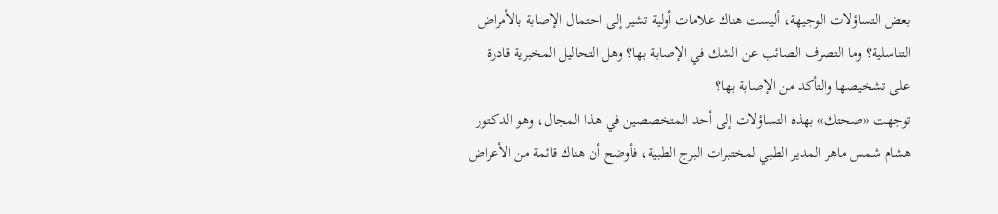بعض التساؤلات الوجيهة، أليست هناك علامات أولية تشير إلى احتمال الإصابة بالأمراض التناسلية؟ وما التصرف الصائب عن الشك في الإصابة بها؟ وهل التحاليل المخبرية قادرة على تشخيصها والتأكد من الإصابة بها؟
توجهت «صحتك» بهذه التساؤلات إلى أحد المتخصصين في هذا المجال، وهو الدكتور هشام شمس ماهر المدير الطبي لمختبرات البرج الطبية، فأوضح أن هناك قائمة من الأعراض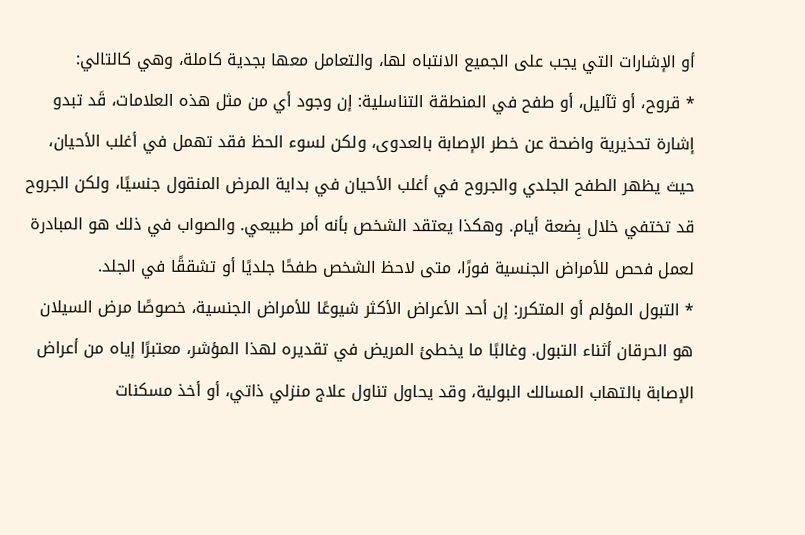أو الإشارات التي يجب على الجميع الانتباه لها، والتعامل معها بجدية كاملة، وهي كالتالي:
* قروح، أو ثآليل، أو طفح في المنطقة التناسلية: إن وجود أي من مثل هذه العلامات، قَد تبدو إشارة تحذيرية واضحة عن خطر الإصابة بالعدوى، ولكن لسوء الحظ فقد تهمل في أغلب الأحيان، حيث يظهر الطفح الجلدي والجروح في أغلب الأحيان في بداية المرض المنقول جنسيًا، ولكن الجروح قد تختفي خلال بِضعة أيام. وهكذا يعتقد الشخص بأنه أمر طبيعي. والصواب في ذلك هو المبادرة لعمل فحص للأمراض الجنسية فورًا، متى لاحظ الشخص طفحًا جلديًا أو تشققًا في الجلد.
* التبول المؤلم أو المتكرر: إن أحد الأعراض الأكثر شيوعًا للأمراض الجنسية، خصوصًا مرض السيلان هو الحرقان أثناء التبول. وغالبًا ما يخطئ المريض في تقديره لهذا المؤشر، معتبرًا إياه من أعراض الإصابة بالتهاب المسالك البولية، وقد يحاول تناول علاج منزلي ذاتي، أو أخذ مسكنات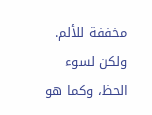مخففة للألم.
ولكن لسوء الحظ، وكما هو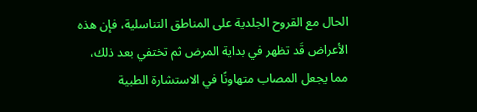الحال مع القروح الجلدية على المناطق التناسلية، فإن هذه الأعراض قَد تظهر في بداية المرض ثم تختفي بعد ذلك، مما يجعل المصاب متهاونًا في الاستشارة الطبية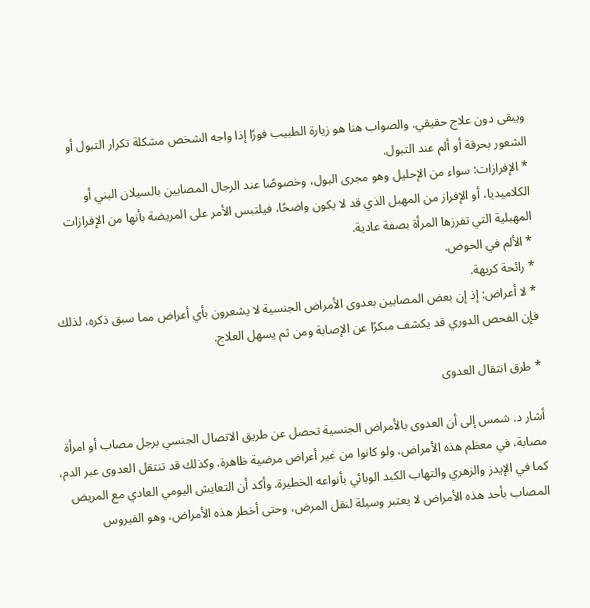ويبقى دون علاج حقيقي. والصواب هنا هو زيارة الطبيب فورًا إذا واجه الشخص مشكلة تكرار التبول أو الشعور بحرقة أو ألم عند التبول.
* الإفرازات: سواء من الإحليل وهو مجرى البول، وخصوصًا عند الرجال المصابين بالسيلان البني أو الكلاميديا، أو الإفراز من المهبل الذي قد لا يكون واضحًا، فيلتبس الأمر على المريضة بأنها من الإفرازات المهبلية التي تفرزها المرأة بصفة عادية.
* الألم في الحوض.
* رائحة كريهة.
* لا أعراض: إذ إن بعض المصابين بعدوى الأمراض الجنسية لا يشعرون بأي أعراض مما سبق ذكره، لذلك فإن الفحص الدوري قد يكشف مبكرًا عن الإصابة ومن ثم يسهل العلاج.

* طرق انتقال العدوى

أشار د. شمس إلى أن العدوى بالأمراض الجنسية تحصل عن طريق الاتصال الجنسي برجل مصاب أو امرأة مصابة، في معظم هذه الأمراض، ولو كانوا من غير أعراض مرضية ظاهرة. وكذلك قد تنتقل العدوى عبر الدم، كما في الإيدز والزهري والتهاب الكبد الوبائي بأنواعه الخطيرة. وأكد أن التعايش اليومي العادي مع المريض المصاب بأحد هذه الأمراض لا يعتبر وسيلة لنقل المرض، وحتى أخطر هذه الأمراض، وهو الفيروس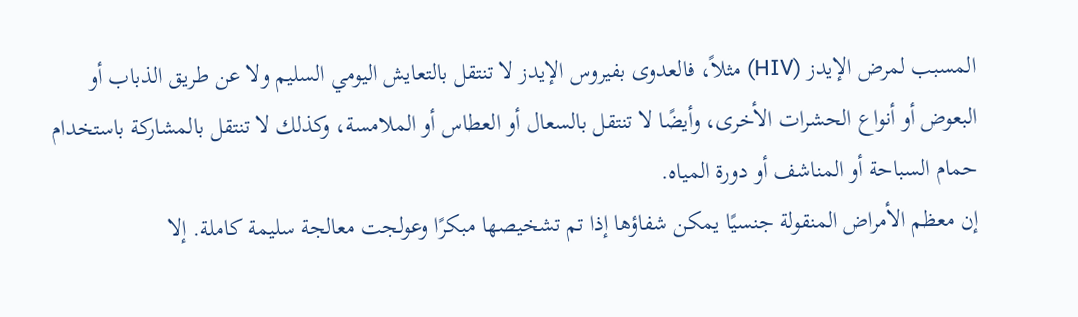المسبب لمرض الإيدز (HIV) مثلاً، فالعدوى بفيروس الإيدز لا تنتقل بالتعايش اليومي السليم ولا عن طريق الذباب أو البعوض أو أنواع الحشرات الأخرى، وأيضًا لا تنتقل بالسعال أو العطاس أو الملامسة، وكذلك لا تنتقل بالمشاركة باستخدام حمام السباحة أو المناشف أو دورة المياه.
إن معظم الأمراض المنقولة جنسيًا يمكن شفاؤها إذا تم تشخيصها مبكرًا وعولجت معالجة سليمة كاملة. إلا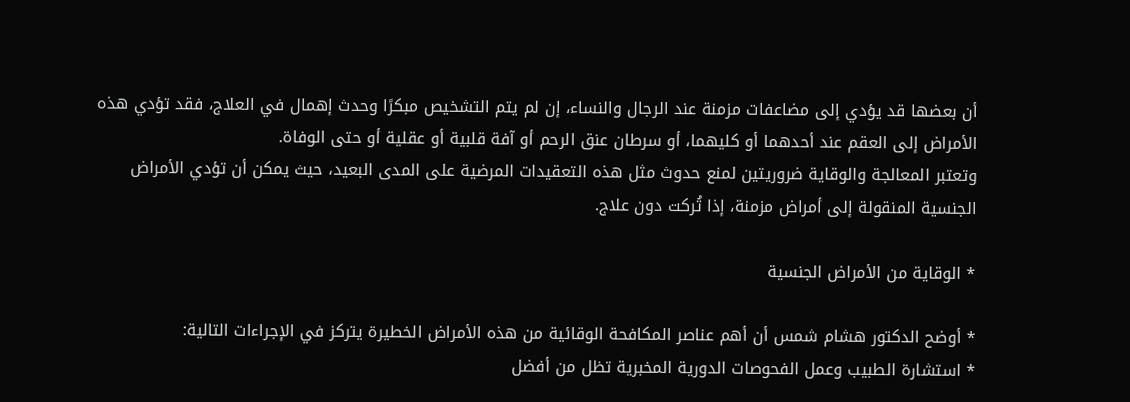أن بعضها قد يؤدي إلى مضاعفات مزمنة عند الرجال والنساء، إن لم يتم التشخيص مبكرًا وحدث إهمال في العلاج، فقد تؤدي هذه الأمراض إلى العقم عند أحدهما أو كليهما، أو سرطان عنق الرحم أو آفة قلبية أو عقلية أو حتى الوفاة.
وتعتبر المعالجة والوقاية ضروريتين لمنع حدوث مثل هذه التعقيدات المرضية على المدى البعيد، حيث يمكن أن تؤدي الأمراض الجنسية المنقولة إلى أمراض مزمنة، إذا تُركت دون علاج.

* الوقاية من الأمراض الجنسية

* أوضح الدكتور هشام شمس أن أهم عناصر المكافحة الوقائية من هذه الأمراض الخطيرة يتركز في الإجراءات التالية:
* استشارة الطبيب وعمل الفحوصات الدورية المخبرية تظل من أفضل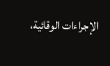الإجراءات الوقائية،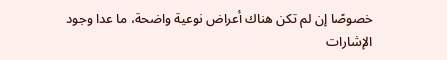خصوصًا إن لم تكن هناك أعراض نوعية واضحة، ما عدا وجود الإشارات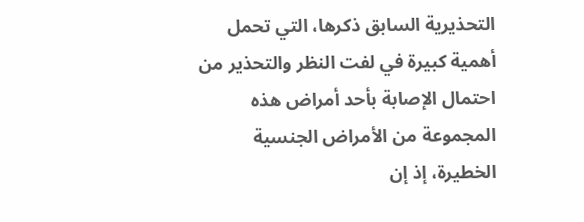التحذيرية السابق ذكرها، التي تحمل أهمية كبيرة في لفت النظر والتحذير من احتمال الإصابة بأحد أمراض هذه المجموعة من الأمراض الجنسية الخطيرة، إذ إن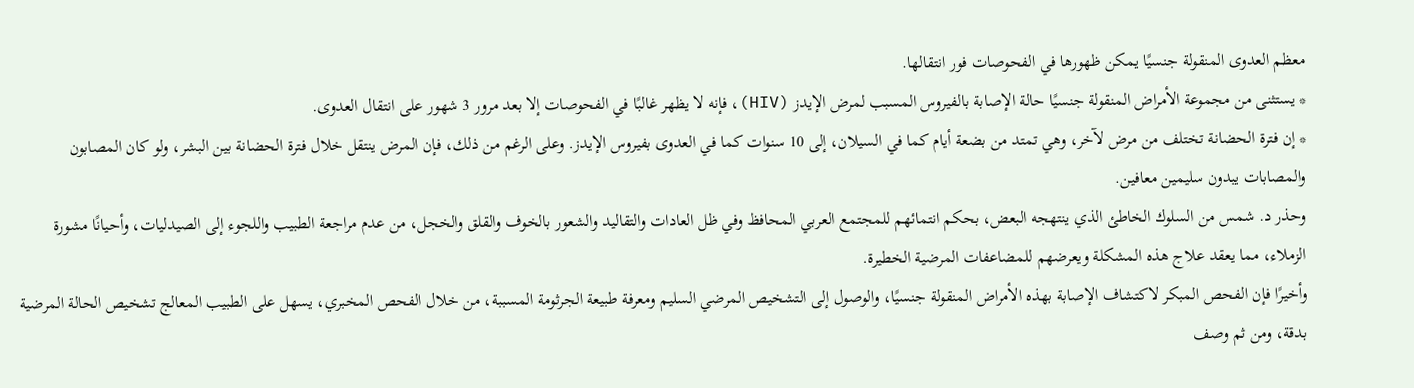معظم العدوى المنقولة جنسيًا يمكن ظهورها في الفحوصات فور انتقالها.
* يستثنى من مجموعة الأمراض المنقولة جنسيًا حالة الإصابة بالفيروس المسبب لمرض الإيدز (HIV)، فإنه لا يظهر غالبًا في الفحوصات إلا بعد مرور 3 شهور على انتقال العدوى.
* إن فترة الحضانة تختلف من مرض لآخر، وهي تمتد من بضعة أيام كما في السيلان، إلى 10 سنوات كما في العدوى بفيروس الإيدز. وعلى الرغم من ذلك، فإن المرض ينتقل خلال فترة الحضانة بين البشر، ولو كان المصابون والمصابات يبدون سليمين معافين.
وحذر د. شمس من السلوك الخاطئ الذي ينتهجه البعض، بحكم انتمائهم للمجتمع العربي المحافظ وفي ظل العادات والتقاليد والشعور بالخوف والقلق والخجل، من عدم مراجعة الطبيب واللجوء إلى الصيدليات، وأحيانًا مشورة الزملاء، مما يعقد علاج هذه المشكلة ويعرضهم للمضاعفات المرضية الخطيرة.
وأخيرًا فإن الفحص المبكر لاكتشاف الإصابة بهذه الأمراض المنقولة جنسيًا، والوصول إلى التشخيص المرضي السليم ومعرفة طبيعة الجرثومة المسببة، من خلال الفحص المخبري، يسهل على الطبيب المعالج تشخيص الحالة المرضية بدقة، ومن ثم وصف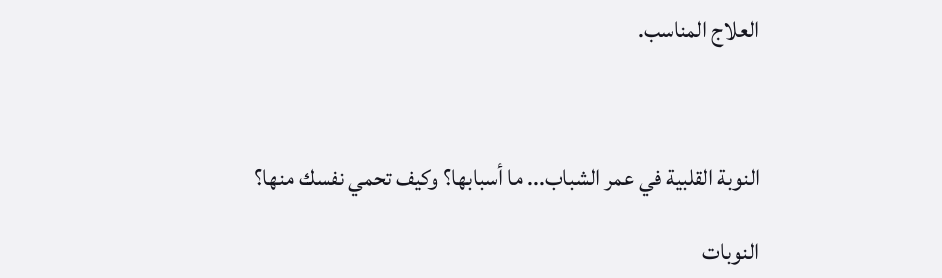العلاج المناسب.



النوبة القلبية في عمر الشباب... ما أسبابها؟ وكيف تحمي نفسك منها؟

النوبات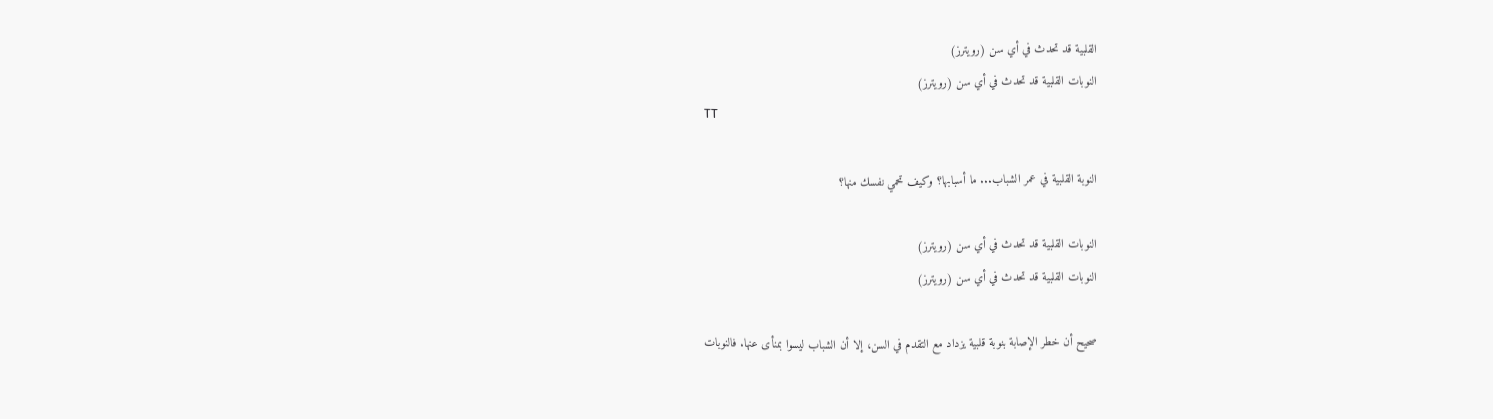القلبية قد تحدث في أي سن (رويترز)
النوبات القلبية قد تحدث في أي سن (رويترز)
TT

النوبة القلبية في عمر الشباب... ما أسبابها؟ وكيف تحمي نفسك منها؟

النوبات القلبية قد تحدث في أي سن (رويترز)
النوبات القلبية قد تحدث في أي سن (رويترز)

صحيح أن خطر الإصابة بنوبة قلبية يزداد مع التقدم في السن، إلا أن الشباب ليسوا بمنأى عنها. فالنوبات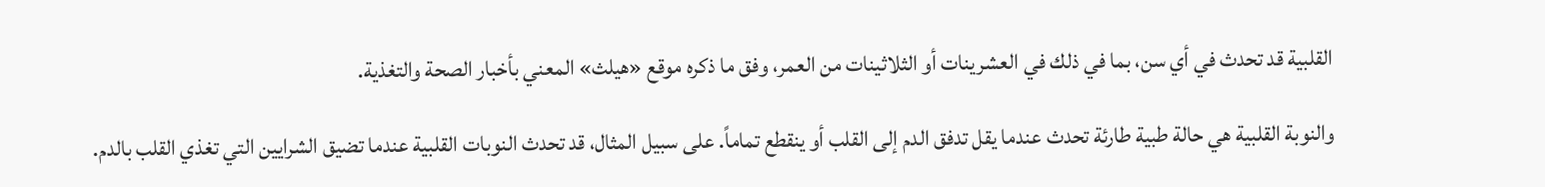القلبية قد تحدث في أي سن، بما في ذلك في العشرينات أو الثلاثينات من العمر، وفق ما ذكره موقع «هيلث» المعني بأخبار الصحة والتغذية.

والنوبة القلبية هي حالة طبية طارئة تحدث عندما يقل تدفق الدم إلى القلب أو ينقطع تماماً. على سبيل المثال، قد تحدث النوبات القلبية عندما تضيق الشرايين التي تغذي القلب بالدم.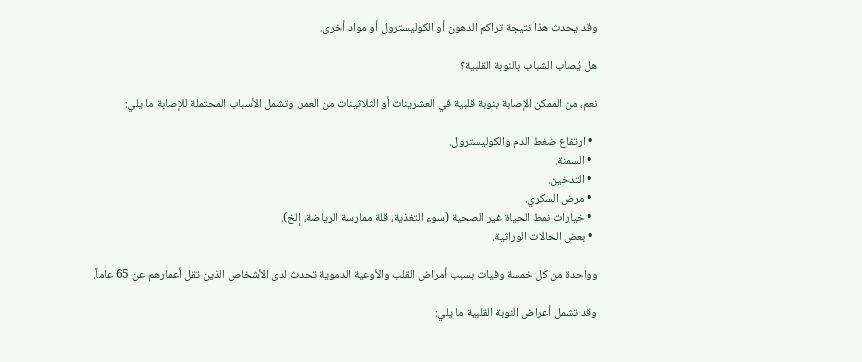وقد يحدث هذا نتيجة تراكم الدهون أو الكوليسترول أو مواد أخرى.

هل يُصاب الشباب بالنوبة القلبية؟

نعم، من الممكن الإصابة بنوبة قلبية في العشرينات أو الثلاثينات من العمر. وتشمل الأسباب المحتملة للإصابة ما يلي:

  • ارتفاع ضغط الدم والكوليسترول.
  • السمنة.
  • التدخين.
  • مرض السكري.
  • خيارات نمط الحياة غير الصحية (سوء التغذية، قلة ممارسة الرياضة، إلخ).
  • بعض الحالات الوراثية.

وواحدة من كل خمسة وفيات بسبب أمراض القلب والأوعية الدموية تحدث لدى الأشخاص الذين تقل أعمارهم عن 65 عاماً.

وقد تشمل أعراض النوبة القلبية ما يلي: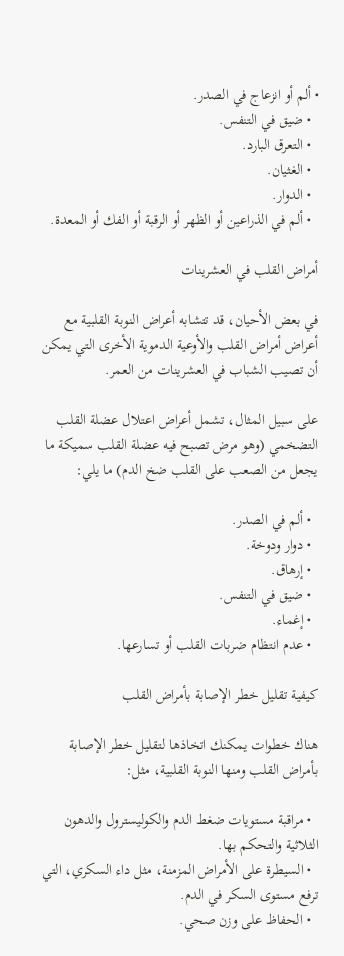• ألم أو انزعاج في الصدر.
  • ضيق في التنفس.
  • التعرق البارد.
  • الغثيان.
  • الدوار.
  • ألم في الذراعين أو الظهر أو الرقبة أو الفك أو المعدة.

أمراض القلب في العشرينات

في بعض الأحيان، قد تتشابه أعراض النوبة القلبية مع أعراض أمراض القلب والأوعية الدموية الأخرى التي يمكن أن تصيب الشباب في العشرينات من العمر.

على سبيل المثال، تشمل أعراض اعتلال عضلة القلب التضخمي (وهو مرض تصبح فيه عضلة القلب سميكة ما يجعل من الصعب على القلب ضخ الدم) ما يلي:

  • ألم في الصدر.
  • دوار ودوخة.
  • إرهاق.
  • ضيق في التنفس.
  • إغماء.
  • عدم انتظام ضربات القلب أو تسارعها.

كيفية تقليل خطر الإصابة بأمراض القلب

هناك خطوات يمكنك اتخاذها لتقليل خطر الإصابة بأمراض القلب ومنها النوبة القلبية، مثل:

  • مراقبة مستويات ضغط الدم والكوليسترول والدهون الثلاثية والتحكم بها.
  • السيطرة على الأمراض المزمنة، مثل داء السكري، التي ترفع مستوى السكر في الدم.
  • الحفاظ على وزن صحي.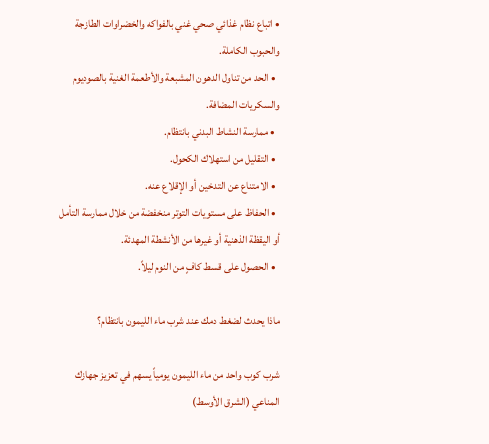• اتباع نظام غذائي صحي غني بالفواكه والخضراوات الطازجة والحبوب الكاملة.
  • الحد من تناول الدهون المشبعة والأطعمة الغنية بالصوديوم والسكريات المضافة.
  • ممارسة النشاط البدني بانتظام.
  • التقليل من استهلاك الكحول.
  • الامتناع عن التدخين أو الإقلاع عنه.
  • الحفاظ على مستويات التوتر منخفضة من خلال ممارسة التأمل أو اليقظة الذهنية أو غيرها من الأنشطة المهدئة.
  • الحصول على قسط كافٍ من النوم ليلاً.

ماذا يحدث لضغط دمك عند شرب ماء الليمون بانتظام؟

شرب كوب واحد من ماء الليمون يومياً يسهم في تعزيز جهازك المناعي (الشرق الأوسط)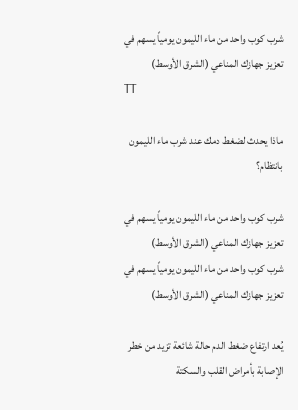شرب كوب واحد من ماء الليمون يومياً يسهم في تعزيز جهازك المناعي (الشرق الأوسط)
TT

ماذا يحدث لضغط دمك عند شرب ماء الليمون بانتظام؟

شرب كوب واحد من ماء الليمون يومياً يسهم في تعزيز جهازك المناعي (الشرق الأوسط)
شرب كوب واحد من ماء الليمون يومياً يسهم في تعزيز جهازك المناعي (الشرق الأوسط)

يُعد ارتفاع ضغط الدم حالة شائعة تزيد من خطر الإصابة بأمراض القلب والسكتة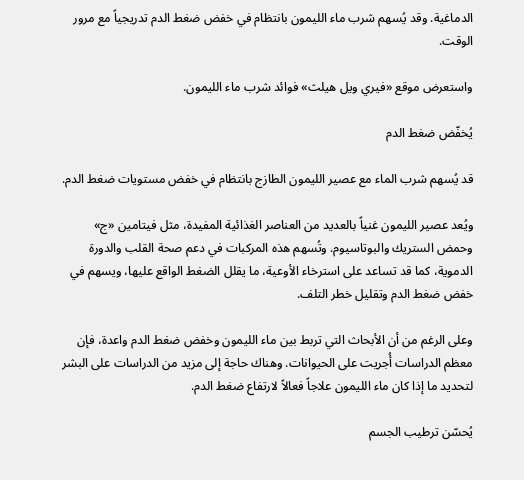الدماغية. وقد يُسهم شرب ماء الليمون بانتظام في خفض ضغط الدم تدريجياً مع مرور الوقت.

واستعرض موقع «فيري ويل هيلث» فوائد شرب ماء الليمون.

يُخفّض ضغط الدم

قد يُسهم شرب الماء مع عصير الليمون الطازج بانتظام في خفض مستويات ضغط الدم.

ويُعد عصير الليمون غنياً بالعديد من العناصر الغذائية المفيدة، مثل فيتامين «ج» وحمض الستريك والبوتاسيوم. وتُسهم هذه المركبات في دعم صحة القلب والدورة الدموية، كما قد تساعد على استرخاء الأوعية، ما يقلل الضغط الواقع عليها، ويسهم في خفض ضغط الدم وتقليل خطر التلف.

وعلى الرغم من أن الأبحاث التي تربط بين ماء الليمون وخفض ضغط الدم واعدة، فإن معظم الدراسات أُجريت على الحيوانات. وهناك حاجة إلى مزيد من الدراسات على البشر لتحديد ما إذا كان ماء الليمون علاجاً فعالاً لارتفاع ضغط الدم.

يُحسّن ترطيب الجسم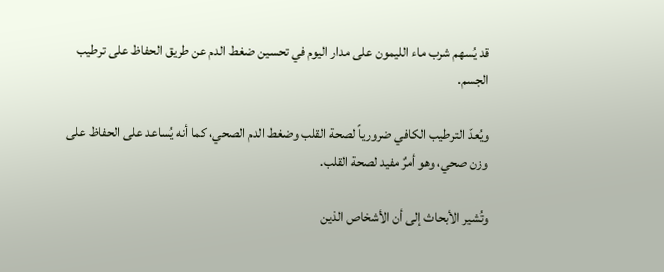قد يُسهم شرب ماء الليمون على مدار اليوم في تحسين ضغط الدم عن طريق الحفاظ على ترطيب الجسم.

ويُعدّ الترطيب الكافي ضرورياً لصحة القلب وضغط الدم الصحي، كما أنه يُساعد على الحفاظ على وزن صحي، وهو أمرٌ مفيد لصحة القلب.

وتُشير الأبحاث إلى أن الأشخاص الذين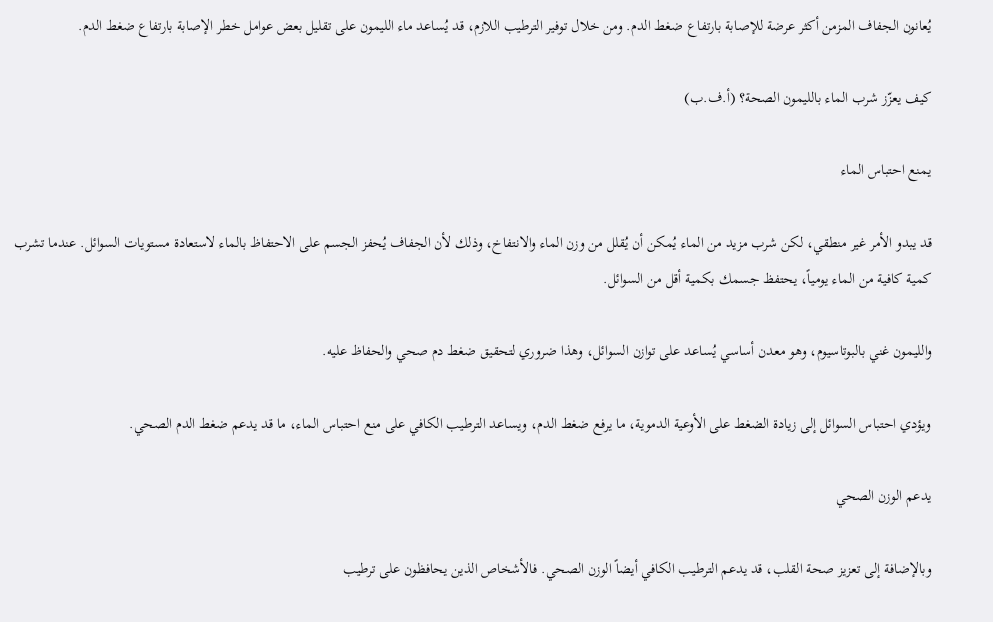يُعانون الجفاف المزمن أكثر عرضة للإصابة بارتفاع ضغط الدم. ومن خلال توفير الترطيب اللازم، قد يُساعد ماء الليمون على تقليل بعض عوامل خطر الإصابة بارتفاع ضغط الدم.

كيف يعزّز شرب الماء بالليمون الصحة؟ (أ.ف.ب)

يمنع احتباس الماء

قد يبدو الأمر غير منطقي، لكن شرب مزيد من الماء يُمكن أن يُقلل من وزن الماء والانتفاخ، وذلك لأن الجفاف يُحفز الجسم على الاحتفاظ بالماء لاستعادة مستويات السوائل. عندما تشرب كمية كافية من الماء يومياً، يحتفظ جسمك بكمية أقل من السوائل.

والليمون غني بالبوتاسيوم، وهو معدن أساسي يُساعد على توازن السوائل، وهذا ضروري لتحقيق ضغط دم صحي والحفاظ عليه.

ويؤدي احتباس السوائل إلى زيادة الضغط على الأوعية الدموية، ما يرفع ضغط الدم، ويساعد الترطيب الكافي على منع احتباس الماء، ما قد يدعم ضغط الدم الصحي.

يدعم الوزن الصحي

وبالإضافة إلى تعزيز صحة القلب، قد يدعم الترطيب الكافي أيضاً الوزن الصحي. فالأشخاص الذين يحافظون على ترطيب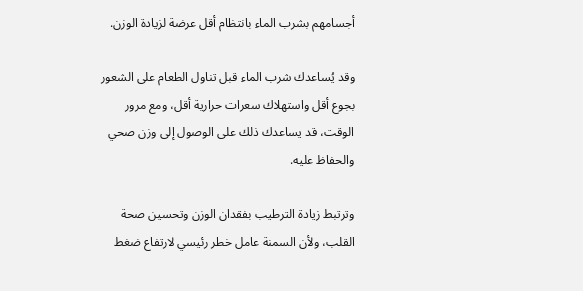أجسامهم بشرب الماء بانتظام أقل عرضة لزيادة الوزن.

وقد يُساعدك شرب الماء قبل تناول الطعام على الشعور بجوع أقل واستهلاك سعرات حرارية أقل، ومع مرور الوقت، قد يساعدك ذلك على الوصول إلى وزن صحي والحفاظ عليه.

وترتبط زيادة الترطيب بفقدان الوزن وتحسين صحة القلب، ولأن السمنة عامل خطر رئيسي لارتفاع ضغط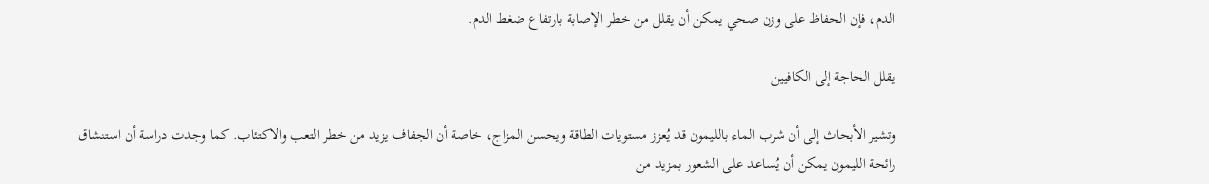الدم، فإن الحفاظ على وزن صحي يمكن أن يقلل من خطر الإصابة بارتفاع ضغط الدم.

يقلل الحاجة إلى الكافيين

وتشير الأبحاث إلى أن شرب الماء بالليمون قد يُعزز مستويات الطاقة ويحسن المزاج، خاصة أن الجفاف يزيد من خطر التعب والاكتئاب. كما وجدت دراسة أن استنشاق رائحة الليمون يمكن أن يُساعد على الشعور بمزيد من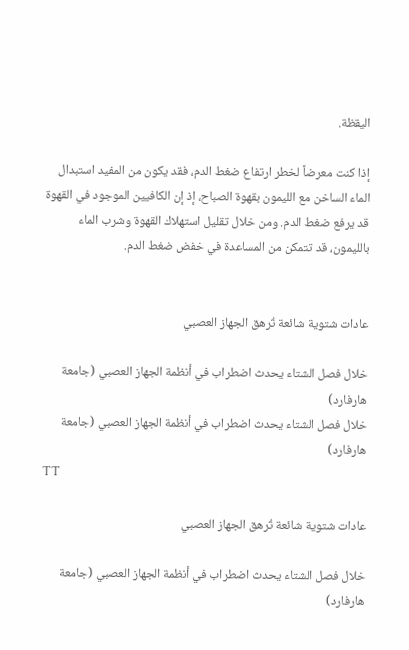اليقظة.

إذا كنت معرضاً لخطر ارتفاع ضغط الدم، فقد يكون من المفيد استبدال الماء الساخن مع الليمون بقهوة الصباح، إذ إن الكافيين الموجود في القهوة قد يرفع ضغط الدم. ومن خلال تقليل استهلاك القهوة وشرب الماء بالليمون، قد تتمكن من المساعدة في خفض ضغط الدم.


عادات شتوية شائعة تُرهق الجهاز العصبي

خلال فصل الشتاء يحدث اضطراب في أنظمة الجهاز العصبي (جامعة هارفارد)
خلال فصل الشتاء يحدث اضطراب في أنظمة الجهاز العصبي (جامعة هارفارد)
TT

عادات شتوية شائعة تُرهق الجهاز العصبي

خلال فصل الشتاء يحدث اضطراب في أنظمة الجهاز العصبي (جامعة هارفارد)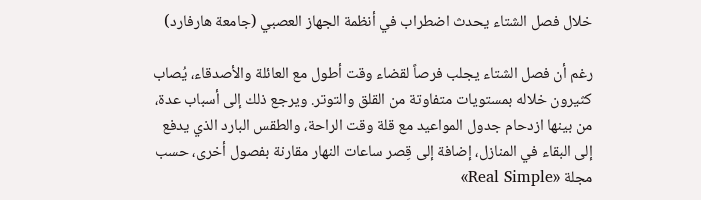خلال فصل الشتاء يحدث اضطراب في أنظمة الجهاز العصبي (جامعة هارفارد)

رغم أن فصل الشتاء يجلب فرصاً لقضاء وقت أطول مع العائلة والأصدقاء، يُصاب كثيرون خلاله بمستويات متفاوتة من القلق والتوتر. ويرجع ذلك إلى أسباب عدة، من بينها ازدحام جدول المواعيد مع قلة وقت الراحة، والطقس البارد الذي يدفع إلى البقاء في المنازل، إضافة إلى قِصر ساعات النهار مقارنة بفصول أخرى، حسب مجلة «Real Simple»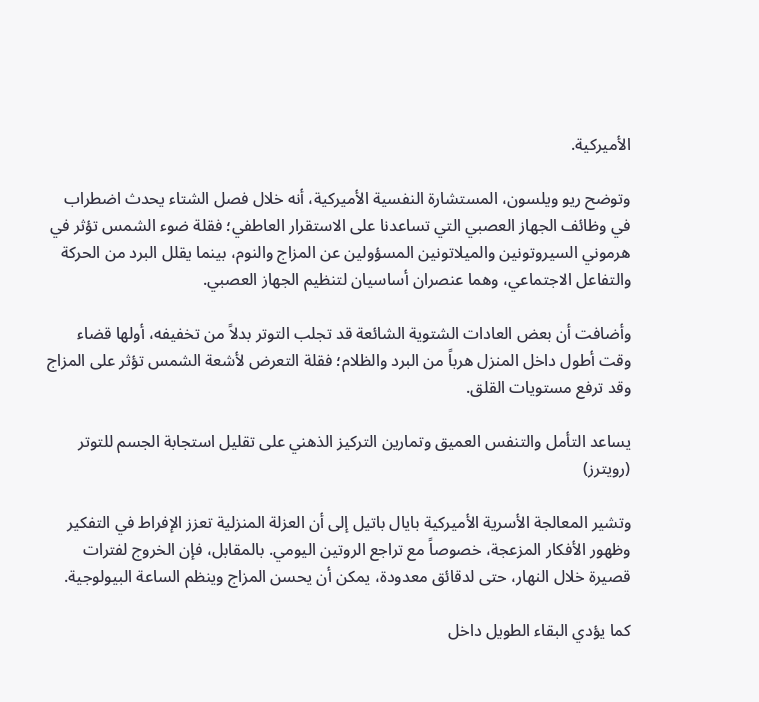الأميركية.

وتوضح ريو ويلسون، المستشارة النفسية الأميركية، أنه خلال فصل الشتاء يحدث اضطراب في وظائف الجهاز العصبي التي تساعدنا على الاستقرار العاطفي؛ فقلة ضوء الشمس تؤثر في هرموني السيروتونين والميلاتونين المسؤولين عن المزاج والنوم، بينما يقلل البرد من الحركة والتفاعل الاجتماعي، وهما عنصران أساسيان لتنظيم الجهاز العصبي.

وأضافت أن بعض العادات الشتوية الشائعة قد تجلب التوتر بدلاً من تخفيفه، أولها قضاء وقت أطول داخل المنزل هرباً من البرد والظلام؛ فقلة التعرض لأشعة الشمس تؤثر على المزاج وقد ترفع مستويات القلق.

يساعد التأمل والتنفس العميق وتمارين التركيز الذهني على تقليل استجابة الجسم للتوتر (رويترز)

وتشير المعالجة الأسرية الأميركية بايال باتيل إلى أن العزلة المنزلية تعزز الإفراط في التفكير وظهور الأفكار المزعجة، خصوصاً مع تراجع الروتين اليومي. بالمقابل، فإن الخروج لفترات قصيرة خلال النهار، حتى لدقائق معدودة، يمكن أن يحسن المزاج وينظم الساعة البيولوجية.

كما يؤدي البقاء الطويل داخل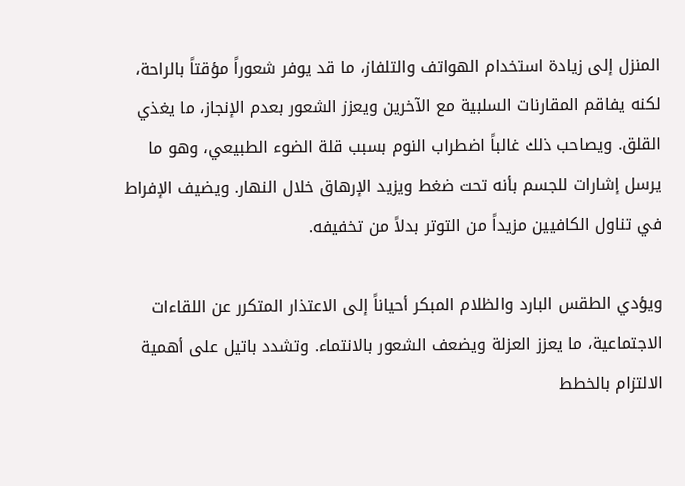المنزل إلى زيادة استخدام الهواتف والتلفاز، ما قد يوفر شعوراً مؤقتاً بالراحة، لكنه يفاقم المقارنات السلبية مع الآخرين ويعزز الشعور بعدم الإنجاز، ما يغذي القلق. ويصاحب ذلك غالباً اضطراب النوم بسبب قلة الضوء الطبيعي، وهو ما يرسل إشارات للجسم بأنه تحت ضغط ويزيد الإرهاق خلال النهار. ويضيف الإفراط في تناول الكافيين مزيداً من التوتر بدلاً من تخفيفه.

ويؤدي الطقس البارد والظلام المبكر أحياناً إلى الاعتذار المتكرر عن اللقاءات الاجتماعية، ما يعزز العزلة ويضعف الشعور بالانتماء. وتشدد باتيل على أهمية الالتزام بالخطط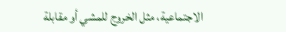الاجتماعية، مثل الخروج للمشي أو مقابلة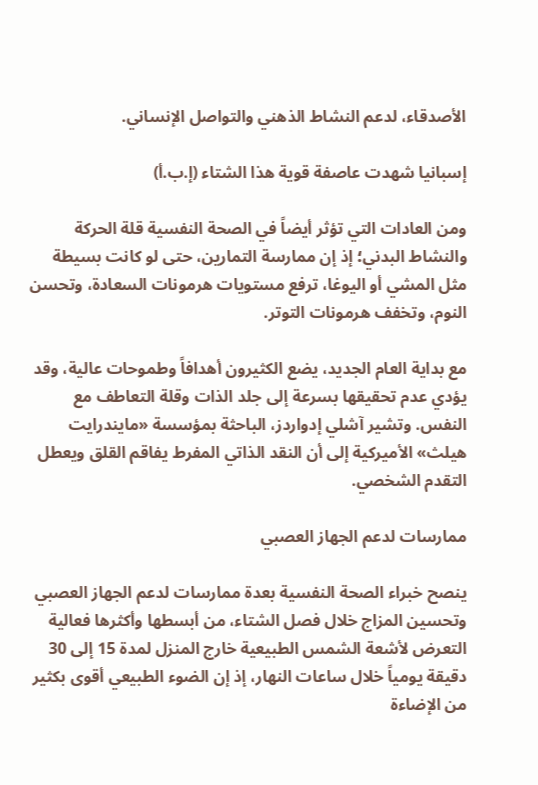الأصدقاء، لدعم النشاط الذهني والتواصل الإنساني.

إسبانيا شهدت عاصفة قوية هذا الشتاء (إ.ب.أ)

ومن العادات التي تؤثر أيضاً في الصحة النفسية قلة الحركة والنشاط البدني؛ إذ إن ممارسة التمارين، حتى لو كانت بسيطة مثل المشي أو اليوغا، ترفع مستويات هرمونات السعادة، وتحسن النوم، وتخفف هرمونات التوتر.

مع بداية العام الجديد، يضع الكثيرون أهدافاً وطموحات عالية، وقد يؤدي عدم تحقيقها بسرعة إلى جلد الذات وقلة التعاطف مع النفس. وتشير آشلي إدواردز، الباحثة بمؤسسة «مايندرايت هيلث» الأميركية إلى أن النقد الذاتي المفرط يفاقم القلق ويعطل التقدم الشخصي.

ممارسات لدعم الجهاز العصبي

ينصح خبراء الصحة النفسية بعدة ممارسات لدعم الجهاز العصبي وتحسين المزاج خلال فصل الشتاء، من أبسطها وأكثرها فعالية التعرض لأشعة الشمس الطبيعية خارج المنزل لمدة 15 إلى 30 دقيقة يومياً خلال ساعات النهار، إذ إن الضوء الطبيعي أقوى بكثير من الإضاءة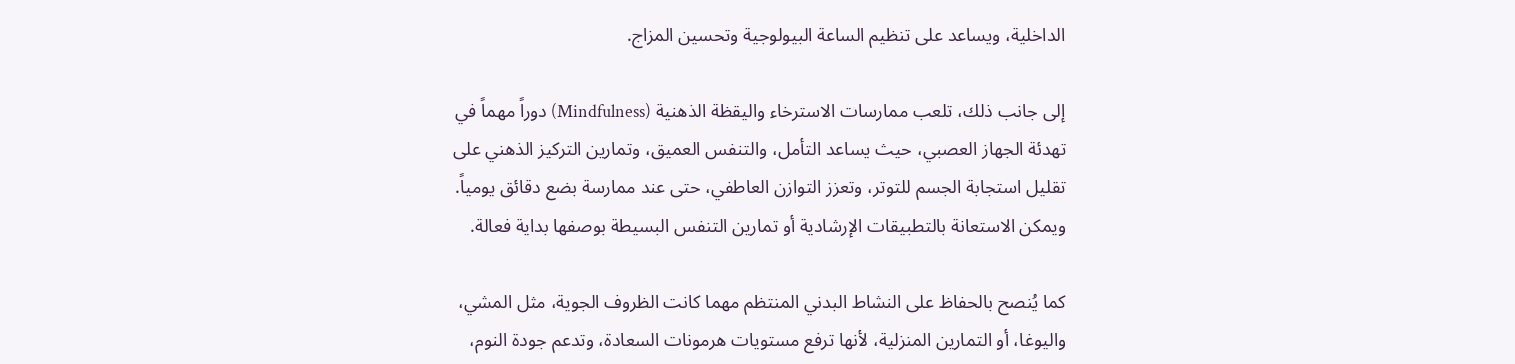الداخلية، ويساعد على تنظيم الساعة البيولوجية وتحسين المزاج.

إلى جانب ذلك، تلعب ممارسات الاسترخاء واليقظة الذهنية (Mindfulness) دوراً مهماً في تهدئة الجهاز العصبي، حيث يساعد التأمل، والتنفس العميق، وتمارين التركيز الذهني على تقليل استجابة الجسم للتوتر، وتعزز التوازن العاطفي، حتى عند ممارسة بضع دقائق يومياً. ويمكن الاستعانة بالتطبيقات الإرشادية أو تمارين التنفس البسيطة بوصفها بداية فعالة.

كما يُنصح بالحفاظ على النشاط البدني المنتظم مهما كانت الظروف الجوية، مثل المشي، واليوغا، أو التمارين المنزلية، لأنها ترفع مستويات هرمونات السعادة، وتدعم جودة النوم،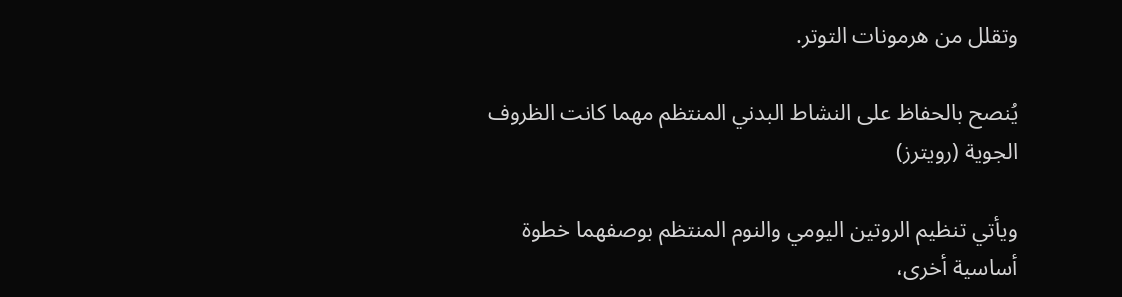وتقلل من هرمونات التوتر.

يُنصح بالحفاظ على النشاط البدني المنتظم مهما كانت الظروف الجوية (رويترز)

ويأتي تنظيم الروتين اليومي والنوم المنتظم بوصفهما خطوة أساسية أخرى،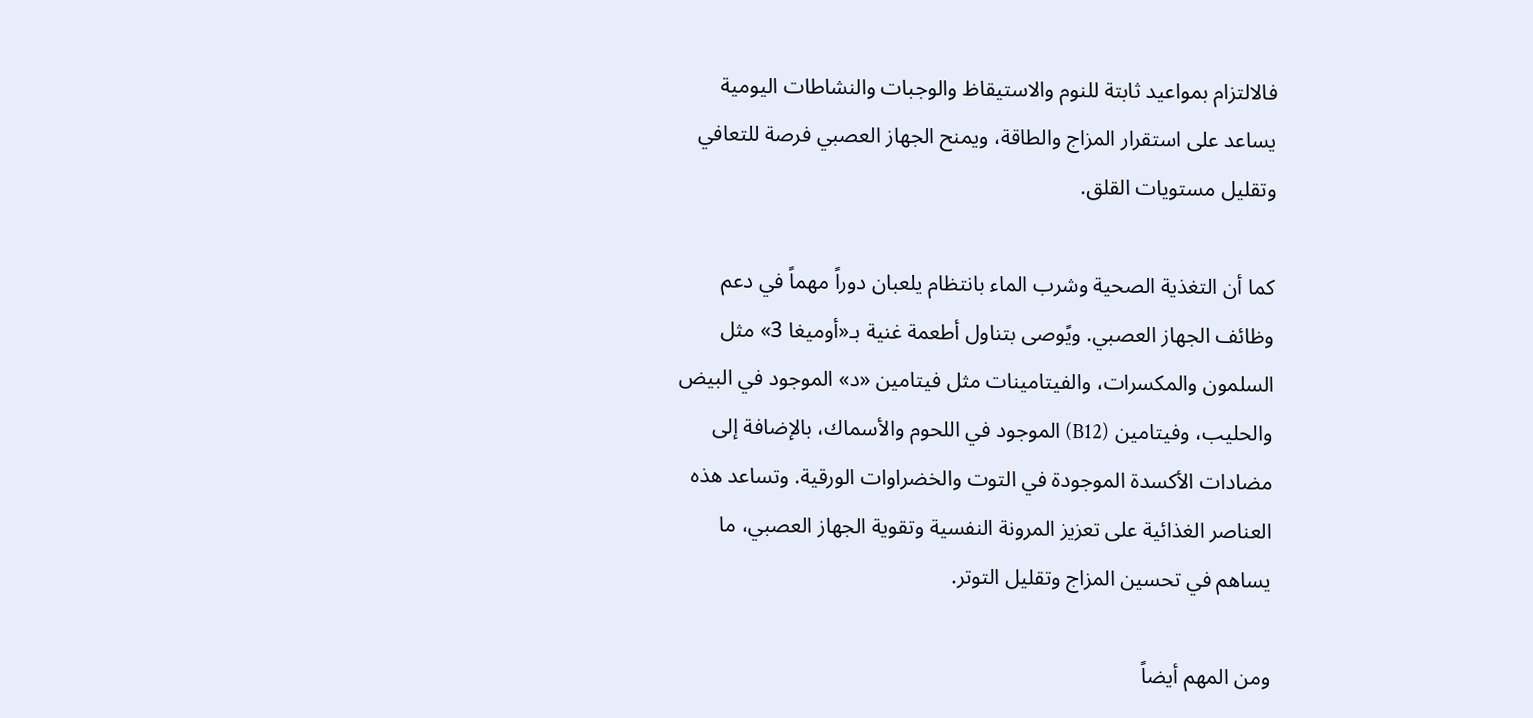فالالتزام بمواعيد ثابتة للنوم والاستيقاظ والوجبات والنشاطات اليومية يساعد على استقرار المزاج والطاقة، ويمنح الجهاز العصبي فرصة للتعافي وتقليل مستويات القلق.

كما أن التغذية الصحية وشرب الماء بانتظام يلعبان دوراً مهماً في دعم وظائف الجهاز العصبي. ويًوصى بتناول أطعمة غنية بـ«أوميغا 3» مثل السلمون والمكسرات، والفيتامينات مثل فيتامين «د» الموجود في البيض والحليب، وفيتامين (B12) الموجود في اللحوم والأسماك، بالإضافة إلى مضادات الأكسدة الموجودة في التوت والخضراوات الورقية. وتساعد هذه العناصر الغذائية على تعزيز المرونة النفسية وتقوية الجهاز العصبي، ما يساهم في تحسين المزاج وتقليل التوتر.

ومن المهم أيضاً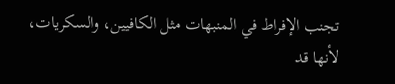تجنب الإفراط في المنبهات مثل الكافيين، والسكريات، لأنها قد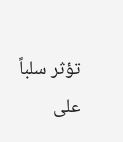تؤثر سلباً على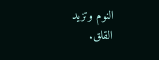النوم وتزيد القلق.